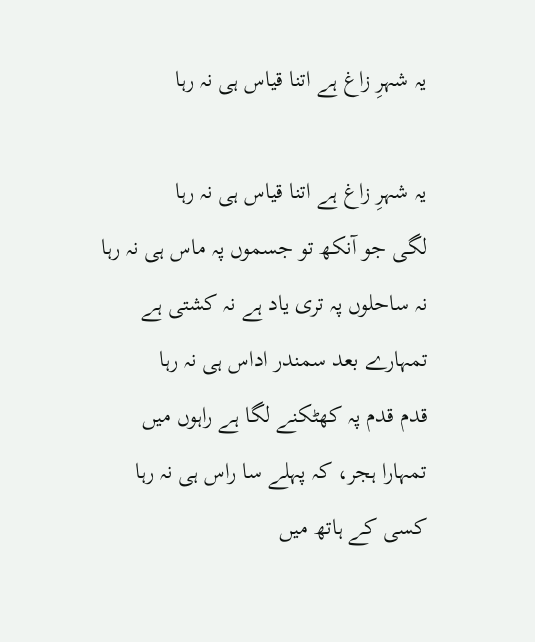یہ شہرِ زاغ ہے اتنا قیاس ہی نہ رہا

یہ شہرِ زاغ ہے اتنا قیاس ہی نہ رہا
لگی جو آنکھ تو جسموں پہ ماس ہی نہ رہا
نہ ساحلوں پہ تری یاد ہے نہ کشتی ہے
تمہارے بعد سمندر اداس ہی نہ رہا
قدم قدم پہ کھٹکنے لگا ہے راہوں میں
تمہارا ہجر، کہ پہلے سا راس ہی نہ رہا
کسی کے ہاتھ میں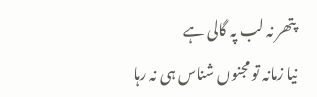پتھر نہ لب پہ گالی ہے
نیا زمانہ تو مجنوں شناس ہی نہ رہا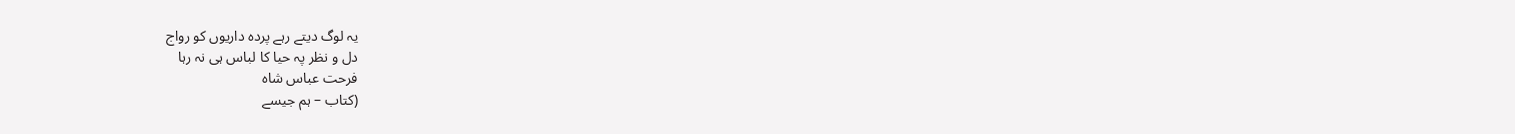یہ لوگ دیتے رہے پردہ داریوں کو رواج
دل و نظر پہ حیا کا لباس ہی نہ رہا
فرحت عباس شاہ
(کتاب – ہم جیسے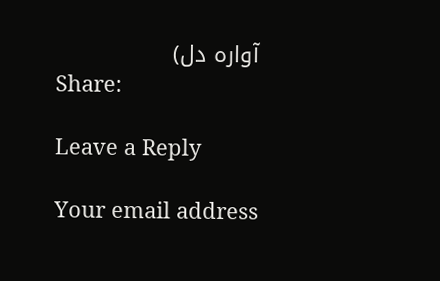آوارہ دل)
Share:

Leave a Reply

Your email address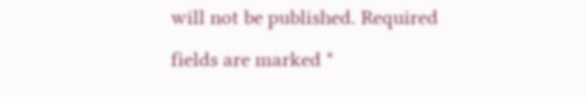will not be published. Required fields are marked *